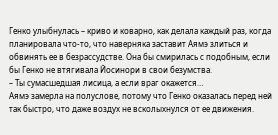Генко улыбнулась – криво и коварно, как делала каждый раз, когда планировала что-то, что наверняка заставит Аямэ злиться и обвинять ее в безрассудстве. Она бы смирилась с подобным, если бы Генко не втягивала Йосинори в свои безумства.
– Ты сумасшедшая лисица, а если враг окажется…
Аямэ замерла на полуслове, потому что Генко оказалась перед ней так быстро, что даже воздух не всколыхнулся от ее движения.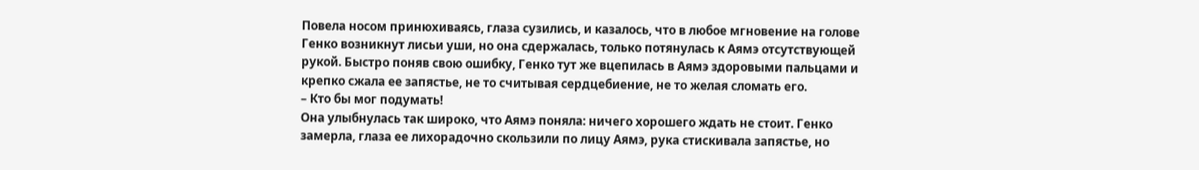Повела носом принюхиваясь, глаза сузились, и казалось, что в любое мгновение на голове Генко возникнут лисьи уши, но она сдержалась, только потянулась к Аямэ отсутствующей рукой. Быстро поняв свою ошибку, Генко тут же вцепилась в Аямэ здоровыми пальцами и крепко сжала ее запястье, не то считывая сердцебиение, не то желая сломать его.
– Кто бы мог подумать!
Она улыбнулась так широко, что Аямэ поняла: ничего хорошего ждать не стоит. Генко замерла, глаза ее лихорадочно скользили по лицу Аямэ, рука стискивала запястье, но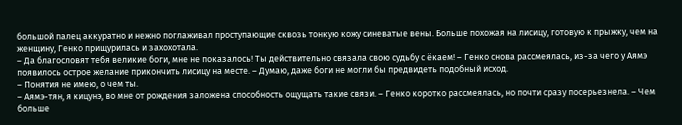большой палец аккуратно и нежно поглаживал проступающие сквозь тонкую кожу синеватые вены. Больше похожая на лисицу, готовую к прыжку, чем на женщину, Генко прищурилась и захохотала.
– Да благословят тебя великие боги, мне не показалось! Ты действительно связала свою судьбу с ёкаем! – Генко снова рассмеялась, из-за чего у Аямэ появилось острое желание прикончить лисицу на месте. – Думаю, даже боги не могли бы предвидеть подобный исход.
– Понятия не имею, о чем ты.
– Аямэ-тян, я кицунэ, во мне от рождения заложена способность ощущать такие связи. – Генко коротко рассмеялась, но почти сразу посерьезнела. – Чем больше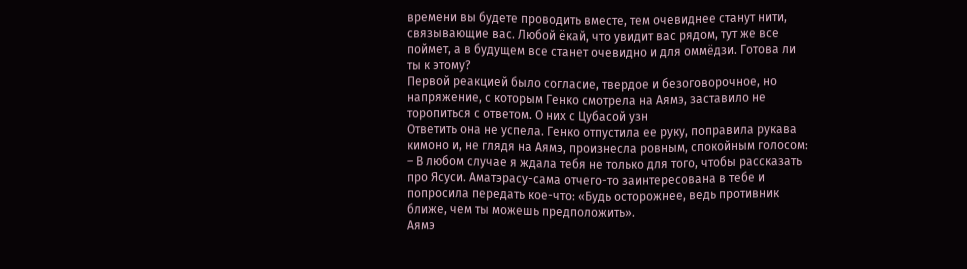времени вы будете проводить вместе, тем очевиднее станут нити, связывающие вас. Любой ёкай, что увидит вас рядом, тут же все поймет, а в будущем все станет очевидно и для оммёдзи. Готова ли ты к этому?
Первой реакцией было согласие, твердое и безоговорочное, но напряжение, с которым Генко смотрела на Аямэ, заставило не торопиться с ответом. О них с Цубасой узн
Ответить она не успела. Генко отпустила ее руку, поправила рукава кимоно и, не глядя на Аямэ, произнесла ровным, спокойным голосом:
– В любом случае я ждала тебя не только для того, чтобы рассказать про Ясуси. Аматэрасу-сама отчего-то заинтересована в тебе и попросила передать кое-что: «Будь осторожнее, ведь противник ближе, чем ты можешь предположить».
Аямэ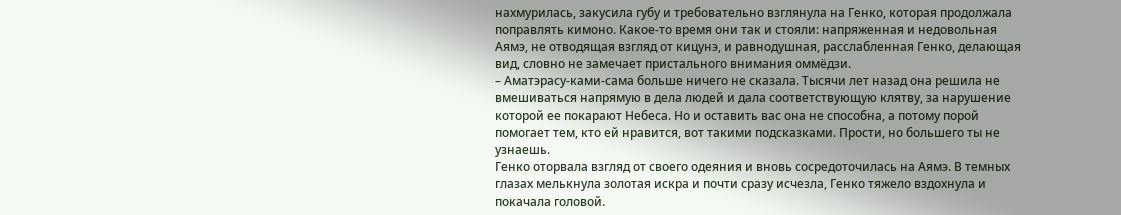нахмурилась, закусила губу и требовательно взглянула на Генко, которая продолжала поправлять кимоно. Какое-то время они так и стояли: напряженная и недовольная Аямэ, не отводящая взгляд от кицунэ, и равнодушная, расслабленная Генко, делающая вид, словно не замечает пристального внимания оммёдзи.
– Аматэрасу-ками-сама больше ничего не сказала. Тысячи лет назад она решила не вмешиваться напрямую в дела людей и дала соответствующую клятву, за нарушение которой ее покарают Небеса. Но и оставить вас она не способна, а потому порой помогает тем, кто ей нравится, вот такими подсказками. Прости, но большего ты не узнаешь.
Генко оторвала взгляд от своего одеяния и вновь сосредоточилась на Аямэ. В темных глазах мелькнула золотая искра и почти сразу исчезла, Генко тяжело вздохнула и покачала головой.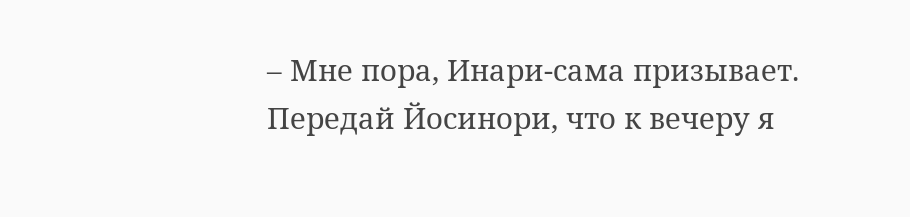– Мне пора, Инари-сама призывает. Передай Йосинори, что к вечеру я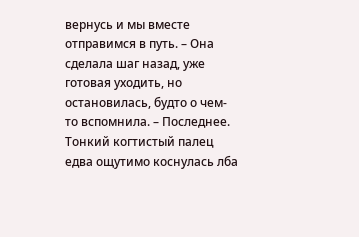вернусь и мы вместе отправимся в путь. – Она сделала шаг назад, уже готовая уходить, но остановилась, будто о чем-то вспомнила. – Последнее.
Тонкий когтистый палец едва ощутимо коснулась лба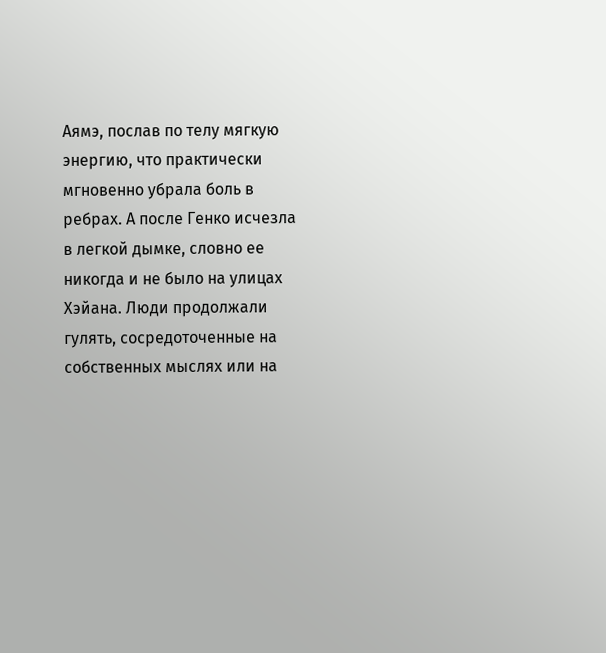Аямэ, послав по телу мягкую энергию, что практически мгновенно убрала боль в ребрах. А после Генко исчезла в легкой дымке, словно ее никогда и не было на улицах Хэйана. Люди продолжали гулять, сосредоточенные на собственных мыслях или на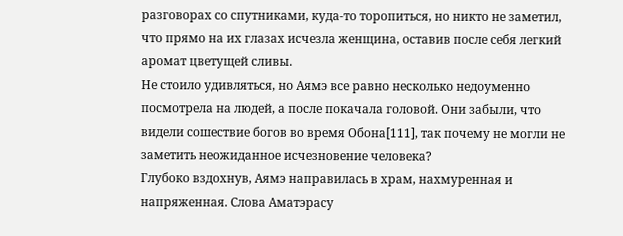разговорах со спутниками, куда-то торопиться, но никто не заметил, что прямо на их глазах исчезла женщина, оставив после себя легкий аромат цветущей сливы.
Не стоило удивляться, но Аямэ все равно несколько недоуменно посмотрела на людей, а после покачала головой. Они забыли, что видели сошествие богов во время Обона[111], так почему не могли не заметить неожиданное исчезновение человека?
Глубоко вздохнув, Аямэ направилась в храм, нахмуренная и напряженная. Слова Аматэрасу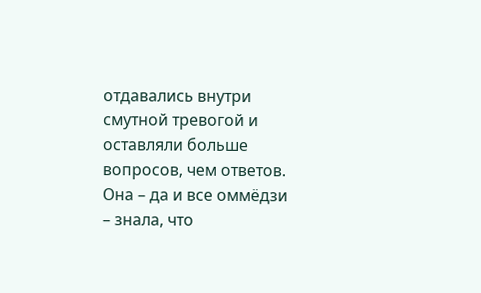отдавались внутри смутной тревогой и оставляли больше вопросов, чем ответов. Она – да и все оммёдзи – знала, что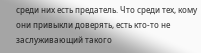среди них есть предатель. Что среди тех, кому они привыкли доверять, есть кто-то не заслуживающий такого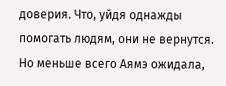доверия. Что, уйдя однажды помогать людям, они не вернутся. Но меньше всего Аямэ ожидала,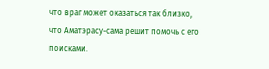что враг может оказаться так близко, что Аматэрасу-сама решит помочь с его поисками.